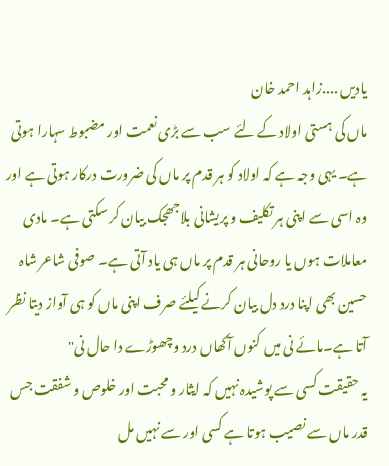یادیں ....زاہد احمد خان
ماں کی ہستی اولاد کے لئے سب سے بڑی نعمت اور مضبوط سہارا ہوتی ہے۔ یہی وجہ ہے کہ اولاد کو ہر قدم پر ماں کی ضرورت درکار ہوتی ہے اور وہ اسی سے اپنی ہر تکلیف و پریشانی بلاجھجک بیان کر سکتی ہے۔ مادی معاملات ہوں یا روحانی ہر قدم پر ماں ہی یاد آتی ہے۔ صوفی شاعر شاہ حسین بھی اپنا درد دل بیان کرنے کیلئے صرف اپنی ماں کو ہی آواز دیتا نظر آتا ہے۔مائے نی میں کنوں آکھاں درد وچھوڑے دا حال نی"
یہ حقیقت کسی سے پوشیدہ نہیں کہ ایثار و محبت اور خلوص و شفقت جس قدر ماں سے نصیب ہوتا ہے کسی اور سے نہیں مل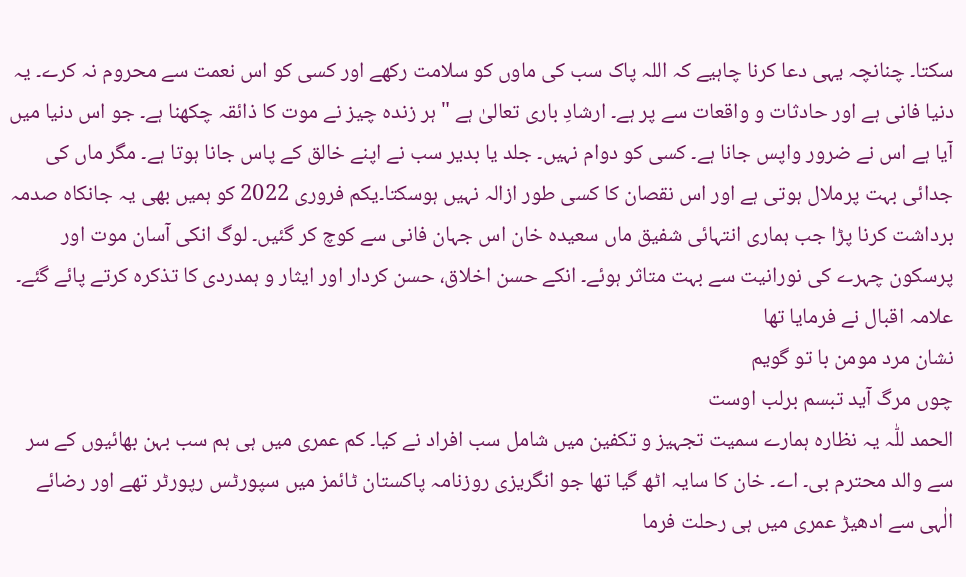سکتا۔ چنانچہ یہی دعا کرنا چاہیے کہ اللہ پاک سب کی ماوں کو سلامت رکھے اور کسی کو اس نعمت سے محروم نہ کرے۔ یہ دنیا فانی ہے اور حادثات و واقعات سے پر ہے۔ ارشادِ باری تعالیٰ ہے " ہر زندہ چیز نے موت کا ذائقہ چکھنا ہے۔ جو اس دنیا میں آیا ہے اس نے ضرور واپس جانا ہے۔ کسی کو دوام نہیں۔ جلد یا بدیر سب نے اپنے خالق کے پاس جانا ہوتا ہے۔ مگر ماں کی جدائی بہت پرملال ہوتی ہے اور اس نقصان کا کسی طور ازالہ نہیں ہوسکتا۔یکم فروری 2022 کو ہمیں بھی یہ جانکاہ صدمہ برداشت کرنا پڑا جب ہماری انتہائی شفیق ماں سعیدہ خان اس جہان فانی سے کوچ کر گئیں۔ لوگ انکی آسان موت اور پرسکون چہرے کی نورانیت سے بہت متاثر ہوئے۔ انکے حسن اخلاق، حسن کردار اور ایثار و ہمدردی کا تذکرہ کرتے پائے گئے۔ علامہ اقبال نے فرمایا تھا
نشان مرد مومن با تو گویم
چوں مرگ آید تبسم برلب اوست
الحمد للّٰہ یہ نظارہ ہمارے سمیت تجہیز و تکفین میں شامل سب افراد نے کیا۔ کم عمری میں ہی ہم سب بہن بھائیوں کے سر سے والد محترم بی۔ اے۔ خان کا سایہ اٹھ گیا تھا جو انگریزی روزنامہ پاکستان ٹائمز میں سپورٹس رپورٹر تھے اور رضائے الٰہی سے ادھیڑ عمری میں ہی رحلت فرما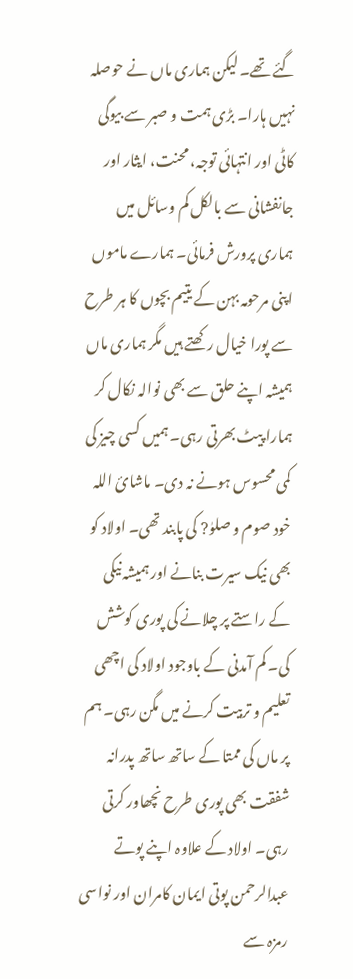گئے تھے۔ لیکن ہماری ماں نے حوصلہ نہیں ہارا۔ بڑی ہمت و صبر سے بیوگی کاٹی اور انتہائی توجہ، محنت، ایثار اور جانفشانی سے بالکل کم وسائل میں ہماری پرورش فرمائی۔ ہمارے ماموں اپنی مرحومہ بہن کے یتیم بچوں کا ہر طرح سے پورا خیال رکھتے ہیں مگر ہماری ماں ہمیشہ اپنے حلق سے بھی نوالہ نکال کر ہمارا پیٹ بھرتی رہی۔ ہمیں کسی چیز کی کمی محسوس ہونے نہ دی۔ ماشائ اللہ خود صوم و صلوٰ? کی پابند تھی۔ اولاد کو بھی نیک سیرت بنانے اور ہمیشہ نیکی کے راستے پر چلانے کی پوری کوشش کی۔ کم آمدنی کے باوجود اولاد کی اچھی تعلیم و تربیت کرنے میں مگن رہی۔ ہم پر ماں کی ممتا کے ساتھ ساتھ پدرانہ شفقت بھی پوری طرح نچھاور کرتی رہی۔ اولاد کے علاوہ اپنے پوتے عبدالرحمن پوتی ایمان کامران اور نواسی رمزہ سے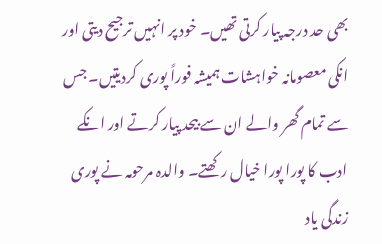بھی حد درجہ پیار کرتی تھیں۔ خود پر انہیں ترجیح دیتی اور انکی معصومانہ خواہشات ہمیشہ فوراً پوری کردیتیں۔ جس سے تمام گھر والے ان سے بیحد پیار کرتے اور انکے ادب کا پورا پورا خیال رکھتے۔ والدہ مرحومہ نے پوری زندگی یاد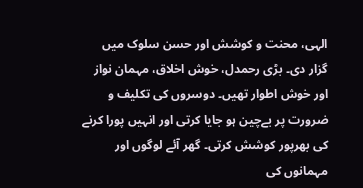الہی، محنت و کوشش اور حسن سلوک میں گزار دی۔ بڑی رحمدل، خوش اخلاق، مہمان نواز اور خوش اطوار تھیں۔ دوسروں کی تکلیف و ضرورت پر بےچین ہو جایا کرتی اور انہیں پورا کرنے کی بھرپور کوشش کرتی۔ گھر آئے لوگوں اور مہمانوں کی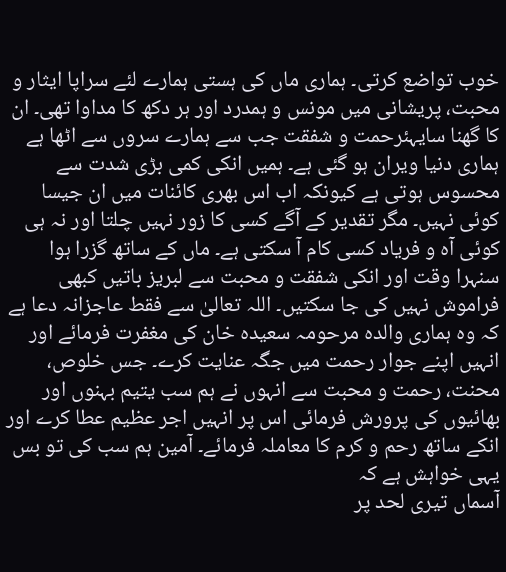خوب تواضع کرتی۔ ہماری ماں کی ہستی ہمارے لئے سراپا ایثار و محبت، پریشانی میں مونس و ہمدرد اور ہر دکھ کا مداوا تھی۔ ان کا گھنا سایہئرحمت و شفقت جب سے ہمارے سروں سے اٹھا ہے ہماری دنیا ویران ہو گئی ہے۔ ہمیں انکی کمی بڑی شدت سے محسوس ہوتی ہے کیونکہ اب اس بھری کائنات میں ان جیسا کوئی نہیں۔ مگر تقدیر کے آگے کسی کا زور نہیں چلتا اور نہ ہی کوئی آہ و فریاد کسی کام آ سکتی ہے۔ ماں کے ساتھ گزرا ہوا سنہرا وقت اور انکی شفقت و محبت سے لبریز باتیں کبھی فراموش نہیں کی جا سکتیں۔ اللہ تعالیٰ سے فقط عاجزانہ دعا ہے کہ وہ ہماری والدہ مرحومہ سعیدہ خان کی مغفرت فرمائے اور انہیں اپنے جوار رحمت میں جگہ عنایت کرے۔ جس خلوص، محنت، رحمت و محبت سے انہوں نے ہم سب یتیم بہنوں اور بھائیوں کی پرورش فرمائی اس پر انہیں اجر عظیم عطا کرے اور انکے ساتھ رحم و کرم کا معاملہ فرمائے۔ آمین ہم سب کی تو بس یہی خواہش ہے کہ
آسماں تیری لحد پر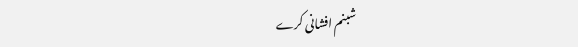شبنم افشانی کرے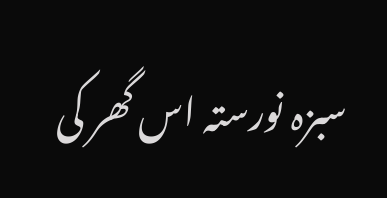سبزہ نورستہ اس گھر کی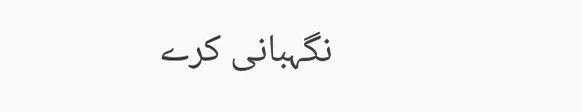نگہبانی کرے